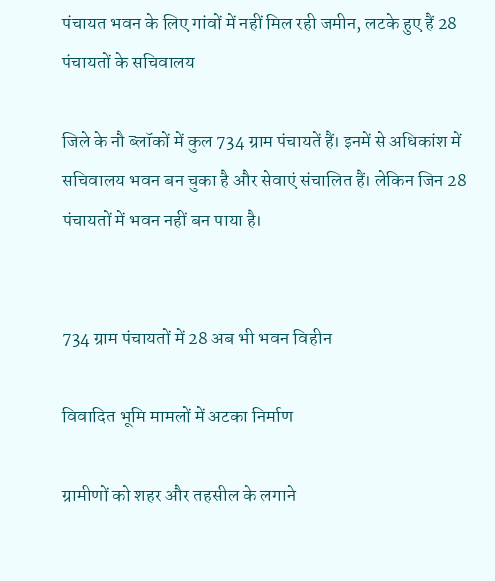पंचायत भवन के लिए गांवों में नहीं मिल रही जमीन, लटके हुए हैं 28 पंचायतों के सचिवालय

जिले के नौ ब्लॉकों में कुल 734 ग्राम पंचायतें हैं। इनमें से अधिकांश में सचिवालय भवन बन चुका है और सेवाएं संचालित हैं। लेकिन जिन 28 पंचायतों में भवन नहीं बन पाया है।


734 ग्राम पंचायतों में 28 अब भी भवन विहीन

विवादित भूमि मामलों में अटका निर्माण

ग्रामीणों को शहर और तहसील के लगाने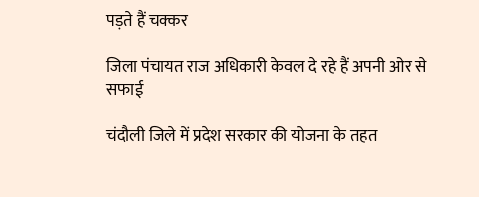पड़ते हैं चक्कर

जिला पंचायत राज अधिकारी केवल दे रहे हैं अपनी ओर से सफाई

चंदौली जिले में प्रदेश सरकार की योजना के तहत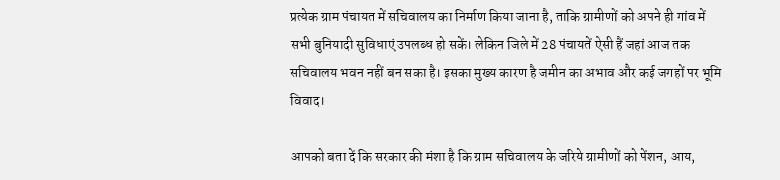प्रत्येक ग्राम पंचायत में सचिवालय का निर्माण किया जाना है, ताकि ग्रामीणों को अपने ही गांव में सभी बुनियादी सुविधाएं उपलब्ध हो सकें। लेकिन जिले में 28 पंचायतें ऐसी हैं जहां आज तक सचिवालय भवन नहीं बन सका है। इसका मुख्य कारण है जमीन का अभाव और कई जगहों पर भूमि विवाद।

आपको बता दें कि सरकार की मंशा है कि ग्राम सचिवालय के जरिये ग्रामीणों को पेंशन, आय,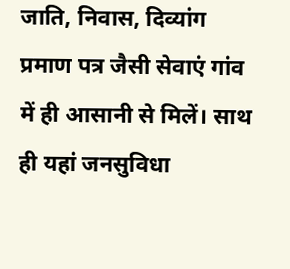जाति, निवास, दिव्यांग प्रमाण पत्र जैसी सेवाएं गांव में ही आसानी से मिलें। साथ ही यहां जनसुविधा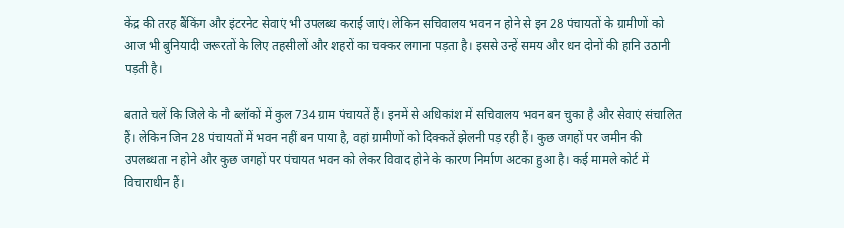केंद्र की तरह बैंकिंग और इंटरनेट सेवाएं भी उपलब्ध कराई जाएं। लेकिन सचिवालय भवन न होने से इन 28 पंचायतों के ग्रामीणों को आज भी बुनियादी जरूरतों के लिए तहसीलों और शहरों का चक्कर लगाना पड़ता है। इससे उन्हें समय और धन दोनों की हानि उठानी पड़ती है।

बताते चलें कि जिले के नौ ब्लॉकों में कुल 734 ग्राम पंचायतें हैं। इनमें से अधिकांश में सचिवालय भवन बन चुका है और सेवाएं संचालित हैं। लेकिन जिन 28 पंचायतों में भवन नहीं बन पाया है, वहां ग्रामीणों को दिक्कतें झेलनी पड़ रही हैं। कुछ जगहों पर जमीन की उपलब्धता न होने और कुछ जगहों पर पंचायत भवन को लेकर विवाद होने के कारण निर्माण अटका हुआ है। कई मामले कोर्ट में विचाराधीन हैं।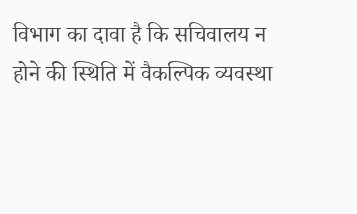विभाग का दावा है कि सचिवालय न होने की स्थिति में वैकल्पिक व्यवस्था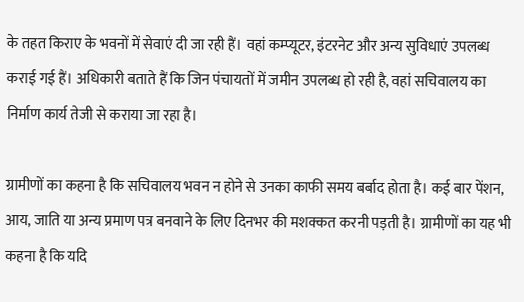के तहत किराए के भवनों में सेवाएं दी जा रही हैं। वहां कम्प्यूटर, इंटरनेट और अन्य सुविधाएं उपलब्ध कराई गई हैं। अधिकारी बताते हैं कि जिन पंचायतों में जमीन उपलब्ध हो रही है, वहां सचिवालय का निर्माण कार्य तेजी से कराया जा रहा है।

ग्रामीणों का कहना है कि सचिवालय भवन न होने से उनका काफी समय बर्बाद होता है। कई बार पेंशन, आय, जाति या अन्य प्रमाण पत्र बनवाने के लिए दिनभर की मशक्कत करनी पड़ती है। ग्रामीणों का यह भी कहना है कि यदि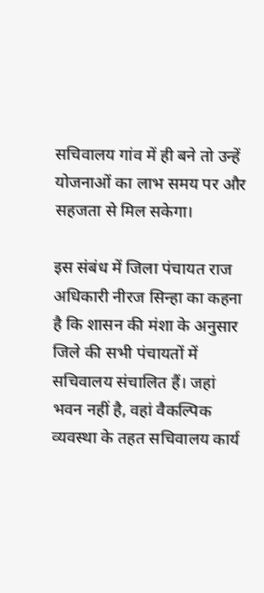सचिवालय गांव में ही बने तो उन्हें योजनाओं का लाभ समय पर और सहजता से मिल सकेगा।

इस संबंध में जिला पंचायत राज अधिकारी नीरज सिन्हा का कहना है कि शासन की मंशा के अनुसार जिले की सभी पंचायतों में सचिवालय संचालित हैं। जहां भवन नहीं है, वहां वैकल्पिक व्यवस्था के तहत सचिवालय कार्य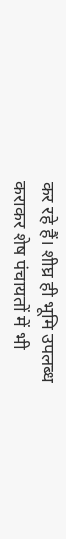कर रहे हैं। शीघ्र ही भूमि उपलब्ध कराकर शेष पंचायतों में भी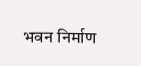भवन निर्माण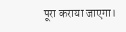पूरा कराया जाएगा।